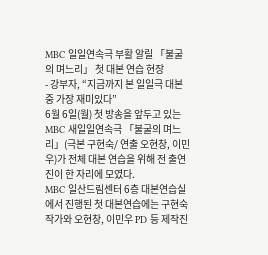MBC 일일연속극 부활 알릴 「불굴의 며느리」 첫 대본 연습 현장
- 강부자, “지금까지 본 일일극 대본 중 가장 재미있다”
6월 6일(월) 첫 방송을 앞두고 있는 MBC 새일일연속극 「불굴의 며느리」(극본 구현숙/ 연출 오현창, 이민우)가 전체 대본 연습을 위해 전 출연진이 한 자리에 모였다.
MBC 일산드림센터 6층 대본연습실에서 진행된 첫 대본연습에는 구현숙 작가와 오현창, 이민우 PD 등 제작진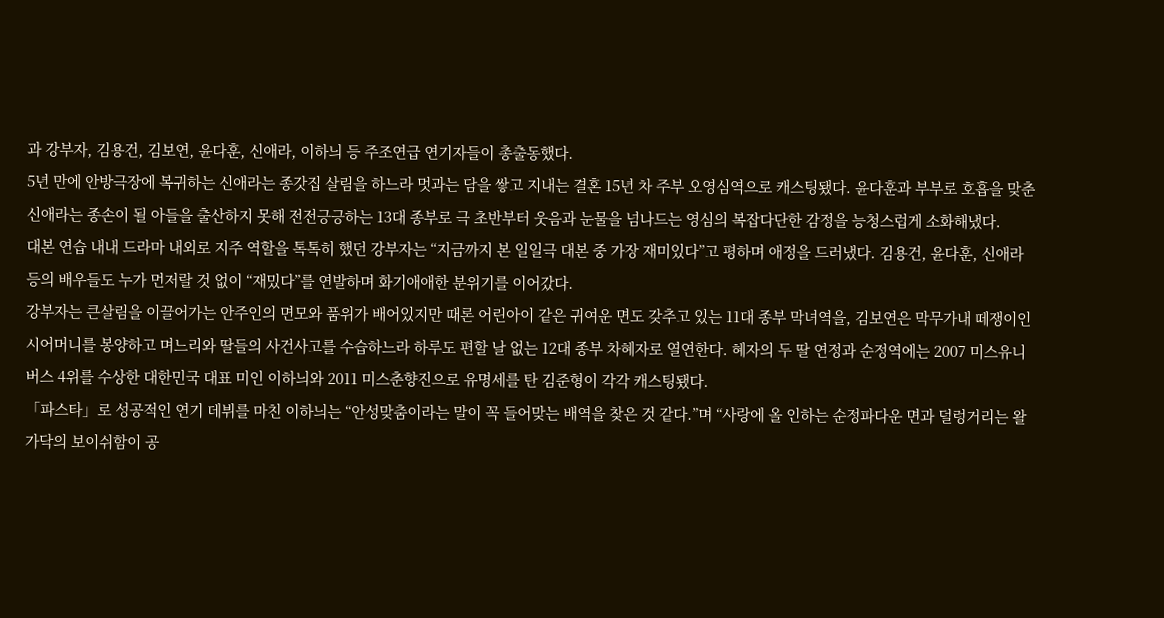과 강부자, 김용건, 김보연, 윤다훈, 신애라, 이하늬 등 주조연급 연기자들이 총출동했다.
5년 만에 안방극장에 복귀하는 신애라는 종갓집 살림을 하느라 멋과는 담을 쌓고 지내는 결혼 15년 차 주부 오영심역으로 캐스팅됐다. 윤다훈과 부부로 호흡을 맞춘 신애라는 종손이 될 아들을 출산하지 못해 전전긍긍하는 13대 종부로 극 초반부터 웃음과 눈물을 넘나드는 영심의 복잡다단한 감정을 능청스럽게 소화해냈다.
대본 연습 내내 드라마 내외로 지주 역할을 톡톡히 했던 강부자는 “지금까지 본 일일극 대본 중 가장 재미있다”고 평하며 애정을 드러냈다. 김용건, 윤다훈, 신애라 등의 배우들도 누가 먼저랄 것 없이 “재밌다”를 연발하며 화기애애한 분위기를 이어갔다.
강부자는 큰살림을 이끌어가는 안주인의 면모와 품위가 배어있지만 때론 어린아이 같은 귀여운 면도 갖추고 있는 11대 종부 막녀역을, 김보연은 막무가내 떼쟁이인 시어머니를 봉양하고 며느리와 딸들의 사건사고를 수습하느라 하루도 편할 날 없는 12대 종부 차혜자로 열연한다. 혜자의 두 딸 연정과 순정역에는 2007 미스유니버스 4위를 수상한 대한민국 대표 미인 이하늬와 2011 미스춘향진으로 유명세를 탄 김준형이 각각 캐스팅됐다.
「파스타」로 성공적인 연기 데뷔를 마친 이하늬는 “안성맞춤이라는 말이 꼭 들어맞는 배역을 찾은 것 같다.”며 “사랑에 올 인하는 순정파다운 면과 덜렁거리는 왈가닥의 보이쉬함이 공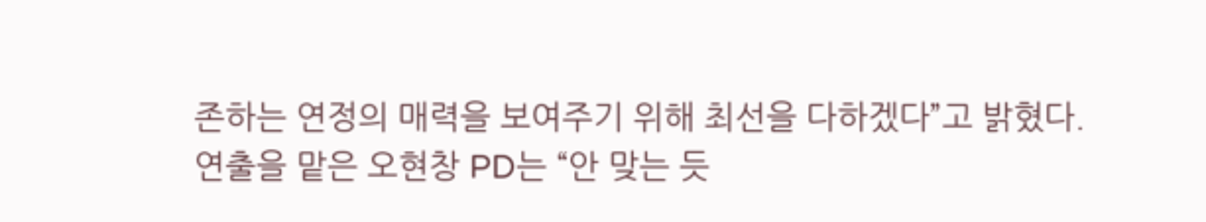존하는 연정의 매력을 보여주기 위해 최선을 다하겠다”고 밝혔다.
연출을 맡은 오현창 PD는 “안 맞는 듯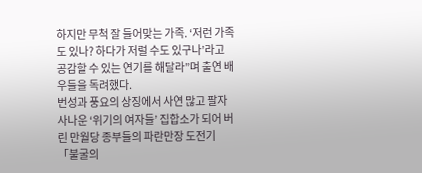하지만 무척 잘 들어맞는 가족. ‘저런 가족도 있나? 하다가 저럴 수도 있구나’라고 공감할 수 있는 연기를 해달라”며 출연 배우들을 독려했다.
번성과 풍요의 상징에서 사연 많고 팔자 사나운 ‘위기의 여자들’ 집합소가 되어 버린 만월당 종부들의 파란만장 도전기 「불굴의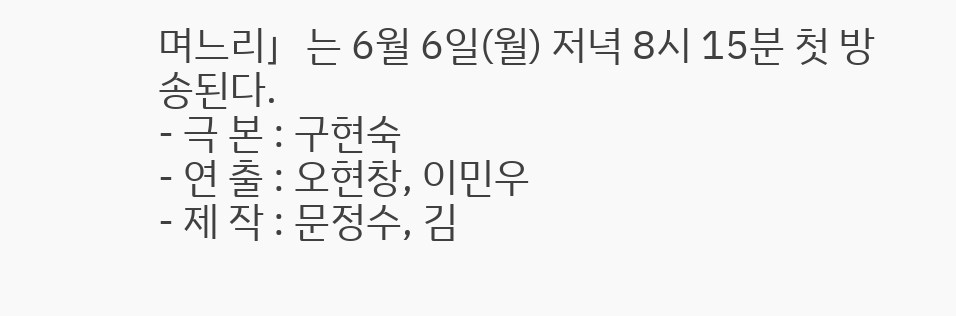며느리」는 6월 6일(월) 저녁 8시 15분 첫 방송된다.
- 극 본 : 구현숙
- 연 출 : 오현창, 이민우
- 제 작 : 문정수, 김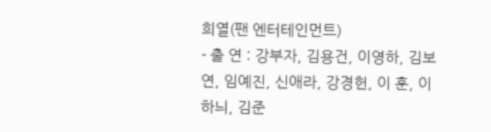희열(팬 엔터테인먼트)
- 출 연 : 강부자, 김용건, 이영하, 김보연, 임예진, 신애라, 강경헌, 이 훈, 이하늬, 김준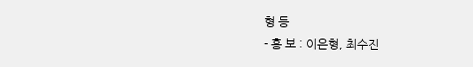형 등
- 홍 보 : 이은형, 최수진